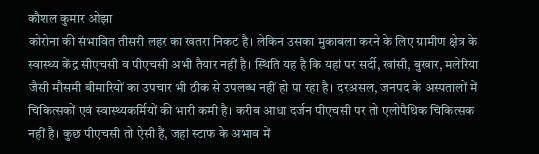कौशल कुमार ओझा
कोरोना की संभावित तीसरी लहर का खतरा निकट है। लेकिन उसका मुकाबला करने के लिए ग्रामीण क्षेत्र के स्वास्थ्य केंद्र सीएचसी व पीएचसी अभी तैयार नहीं है। स्थिति यह है कि यहां पर सर्दी, खांसी, बुखार, मलेरिया जैसी मौसमी बीमारियों का उपचार भी ठीक से उपलब्ध नहीं हो पा रहा है। दरअसल, जनपद के अस्पतालों में चिकित्सकों एवं स्वास्थ्यकर्मियों की भारी कमी है। करीब आधा दर्जन पीएचसी पर तो एलोपैथिक चिकित्सक नहीं है। कुछ पीएचसी तो ऐसी हैं, जहां स्टाफ के अभाव में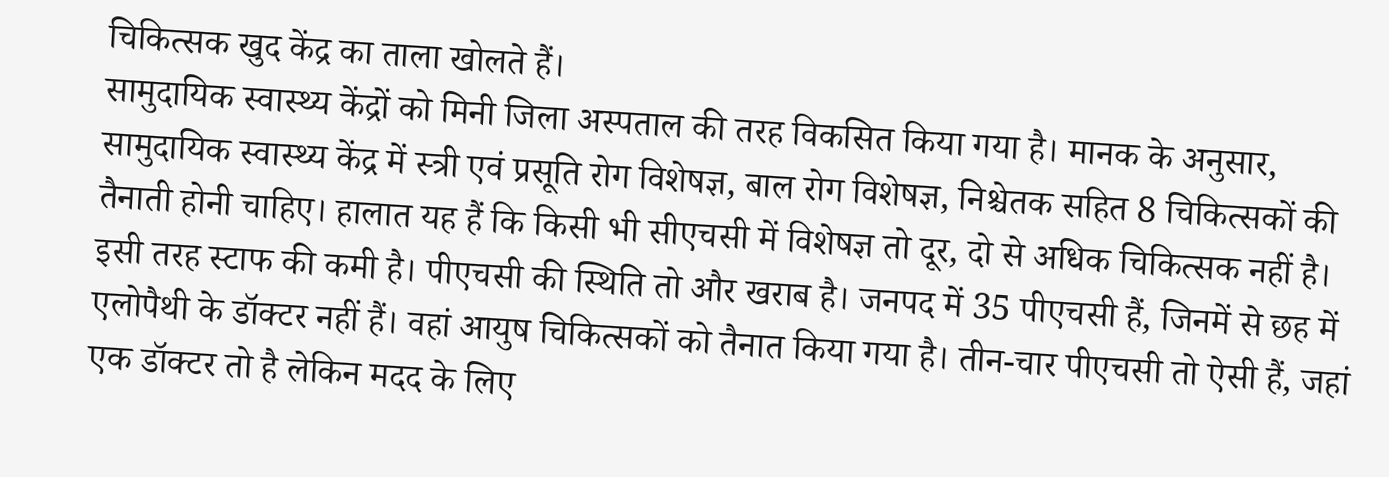चिकित्सक खुद केंद्र का ताला खोलते हैं।
सामुदायिक स्वास्थ्य केंद्रों को मिनी जिला अस्पताल की तरह विकसित किया गया है। मानक के अनुसार, सामुदायिक स्वास्थ्य केंद्र में स्त्री एवं प्रसूति रोग विशेषज्ञ, बाल रोग विशेषज्ञ, निश्चेतक सहित 8 चिकित्सकों की तैनाती होनी चाहिए। हालात यह हैं कि किसी भी सीएचसी में विशेषज्ञ तो दूर, दो से अधिक चिकित्सक नहीं है। इसी तरह स्टाफ की कमी है। पीएचसी की स्थिति तो और खराब है। जनपद में 35 पीएचसी हैं, जिनमें से छह में एलोपैथी के डॉक्टर नहीं हैं। वहां आयुष चिकित्सकों को तैनात किया गया है। तीन-चार पीएचसी तो ऐसी हैं, जहां एक डॉक्टर तो है लेकिन मदद के लिए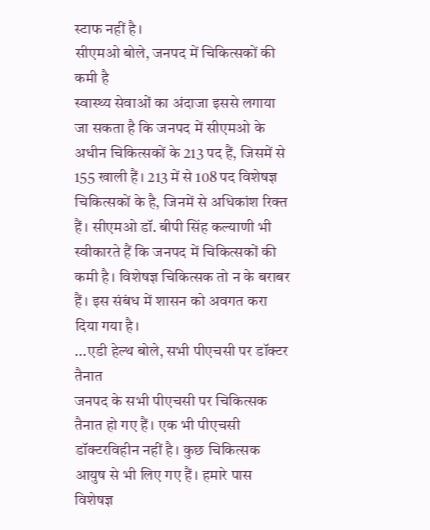स्टाफ नहीं है।
सीएमओ बोले, जनपद में चिकित्सकों की कमी है
स्वास्थ्य सेवाओं का अंदाजा इससे लगाया जा सकता है कि जनपद में सीएमओ के अधीन चिकित्सकों के 213 पद हैं, जिसमें से 155 खाली हैं। 213 में से 108 पद विशेषज्ञ चिकित्सकों के है, जिनमें से अधिकांश रिक्त हैं। सीएमओ डॉ. बीपी सिंह कल्याणी भी स्वीकारते हैं कि जनपद में चिकित्सकों की कमी है। विशेषज्ञ चिकित्सक तो न के बराबर हैं। इस संबंध में शासन को अवगत करा दिया गया है।
...एडी हेल्थ बोले, सभी पीएचसी पर डॉक्टर तैनात
जनपद के सभी पीएचसी पर चिकित्सक तैनात हो गए हैं। एक भी पीएचसी डॉक्टरविहीन नहीं है। कुछ चिकित्सक आयुष से भी लिए गए हैं। हमारे पास विशेषज्ञ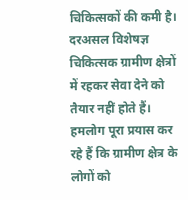चिकित्सकों की कमी है। दरअसल विशेषज्ञ चिकित्सक ग्रामीण क्षेत्रों में रहकर सेवा देने को तैयार नहीं होते हैं। हमलोग पूरा प्रयास कर रहे हैं कि ग्रामीण क्षेत्र के लोगों को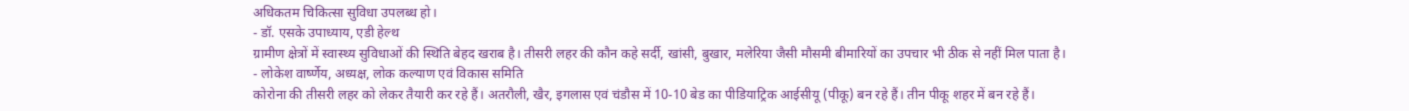अधिकतम चिकित्सा सुविधा उपलब्ध हो।
- डॉ. एसके उपाध्याय, एडी हेल्थ
ग्रामीण क्षेत्रों में स्वास्थ्य सुविधाओं की स्थिति बेहद खराब है। तीसरी लहर की कौन कहे सर्दी, खांसी, बुखार, मलेरिया जैसी मौसमी बीमारियों का उपचार भी ठीक से नहीं मिल पाता है।
- लोकेश वार्ष्णेय, अध्यक्ष, लोक कल्याण एवं विकास समिति
कोरोना की तीसरी लहर को लेकर तैयारी कर रहे हैं। अतरौली, खैर, इगलास एवं चंडौस में 10-10 बेड का पीडियाट्रिक आईसीयू (पीकू) बन रहे हैं। तीन पीकू शहर में बन रहे हैं।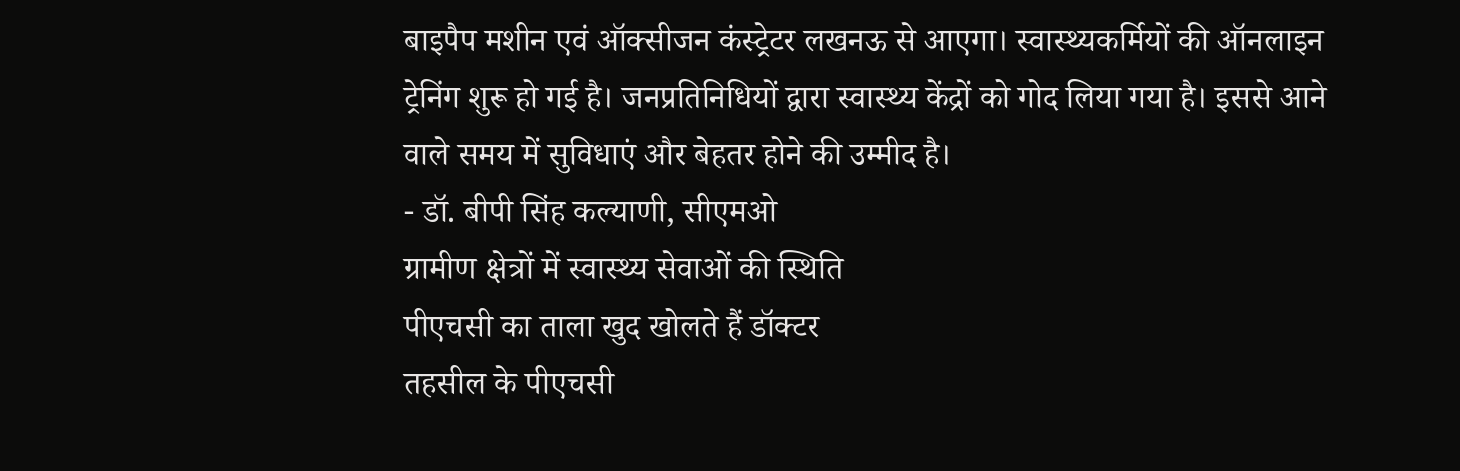बाइपैप मशीन एवं ऑक्सीजन कंस्ट्रेटर लखनऊ से आएगा। स्वास्थ्यकर्मियों की ऑनलाइन ट्रेनिंग शुरू हो गई है। जनप्रतिनिधियों द्वारा स्वास्थ्य केंद्रों को गोद लिया गया है। इससे आने वाले समय में सुविधाएं और बेहतर होने की उम्मीद है।
- डॉ. बीपी सिंह कल्याणी, सीएमओ
ग्रामीण क्षेत्रों में स्वास्थ्य सेवाओं की स्थिति
पीएचसी का ताला खुद खोलते हैं डॉक्टर
तहसील के पीएचसी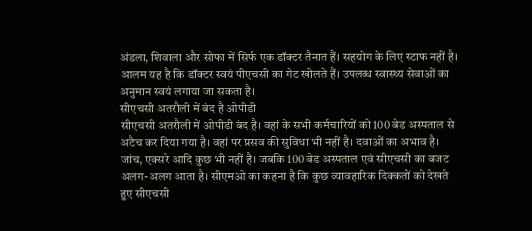अंडला, शिवाला और सोफा में सिर्फ एक डॉक्टर तैनात हैं। सहयोग के लिए स्टाफ नहीं है। आलम यह है कि डॉक्टर स्वयं पीएचसी का गेट खोलते हैं। उपलब्ध स्वास्थ्य सेवाओं का अनुमान स्वयं लगाया जा सकता है।
सीएचसी अतरौली में बंद है ओपीडी
सीएचसी अतरौली में ओपीडी बंद है। वहां के सभी कर्मचारियों को 100 बेड अस्पताल से अटैच कर दिया गया है। वहां पर प्रसव की सुविधा भी नहीं है। दवाओं का अभाव है। जांच, एक्सरे आदि कुछ भी नहीं है। जबकि 100 बेड अस्पताल एवं सीएचसी का बजट अलग-अलग आता है। सीएमओ का कहना है कि कुछ व्यावहारिक दिक्कतों को देखते हुए सीएचसी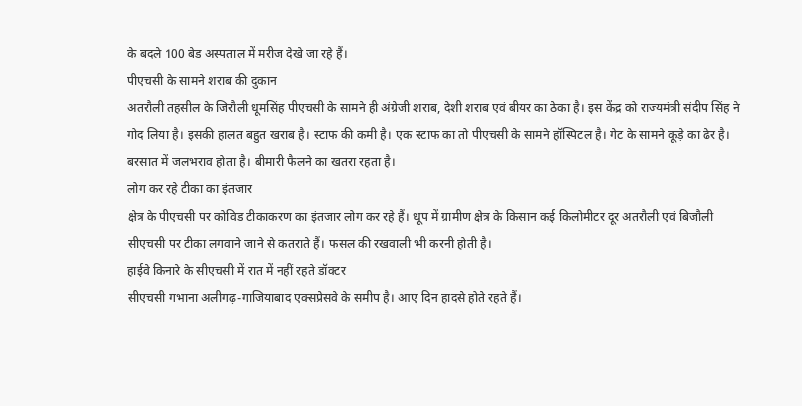के बदले 100 बेड अस्पताल में मरीज देखे जा रहे हैं।
पीएचसी के सामने शराब की दुकान
अतरौली तहसील के जिरौली धूमसिंह पीएचसी के सामने ही अंग्रेजी शराब, देशी शराब एवं बीयर का ठेका है। इस केंद्र को राज्यमंत्री संदीप सिंह ने गोद लिया है। इसकी हालत बहुत खराब है। स्टाफ की कमी है। एक स्टाफ का तो पीएचसी के सामने हॉस्पिटल है। गेट के सामने कूड़े का ढेर है। बरसात में जलभराव होता है। बीमारी फैलने का खतरा रहता है।
लोग कर रहे टीका का इंतजार
क्षेत्र के पीएचसी पर कोविड टीकाकरण का इंतजार लोग कर रहे हैं। धूप में ग्रामीण क्षेत्र के किसान कई किलोमीटर दूर अतरौली एवं बिजौली सीएचसी पर टीका लगवाने जाने से कतराते हैं। फसल की रखवाली भी करनी होती है।
हाईवे किनारे के सीएचसी में रात में नहीं रहते डॉक्टर
सीएचसी गभाना अलीगढ़-गाजियाबाद एक्सप्रेसवे के समीप है। आए दिन हादसे होते रहते हैं।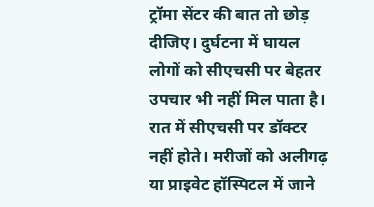ट्रॉमा सेंटर की बात तो छोड़ दीजिए। दुर्घटना में घायल लोगों को सीएचसी पर बेहतर उपचार भी नहीं मिल पाता है। रात में सीएचसी पर डॉक्टर नहीं होते। मरीजों को अलीगढ़ या प्राइवेट हॉस्पिटल में जाने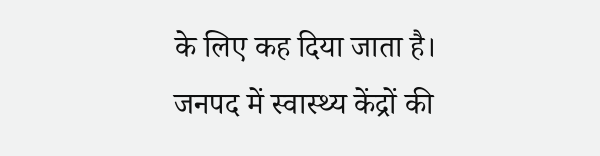के लिए कह दिया जाता है।
जनपद में स्वास्थ्य केंद्रों की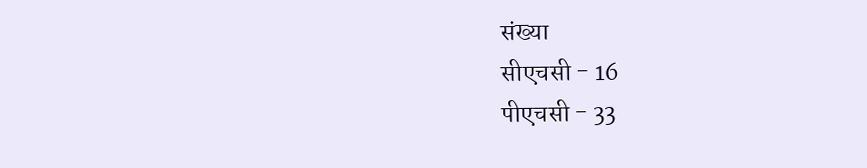संख्या
सीएचसी - 16
पीएचसी - 33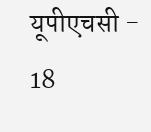यूपीएचसी - 18